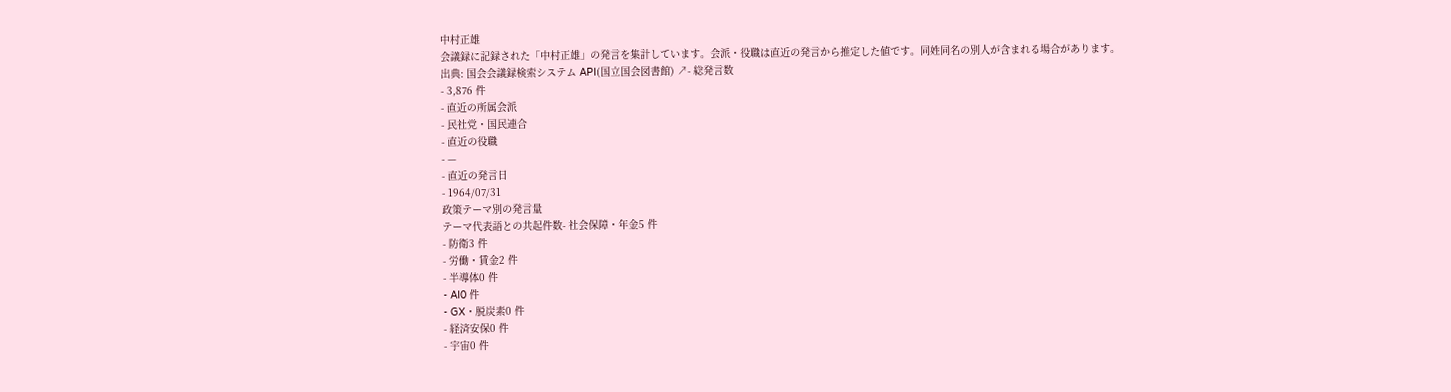中村正雄
会議録に記録された「中村正雄」の発言を集計しています。会派・役職は直近の発言から推定した値です。同姓同名の別人が含まれる場合があります。
出典: 国会会議録検索システム API(国立国会図書館) ↗- 総発言数
- 3,876 件
- 直近の所属会派
- 民社党・国民連合
- 直近の役職
- —
- 直近の発言日
- 1964/07/31
政策テーマ別の発言量
テーマ代表語との共起件数- 社会保障・年金5 件
- 防衛3 件
- 労働・賃金2 件
- 半導体0 件
- AI0 件
- GX・脱炭素0 件
- 経済安保0 件
- 宇宙0 件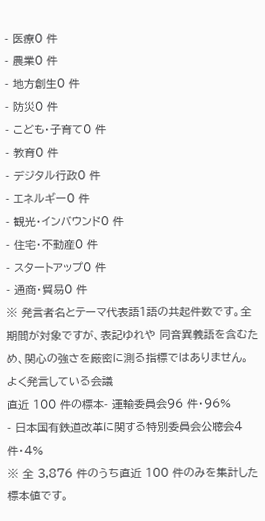- 医療0 件
- 農業0 件
- 地方創生0 件
- 防災0 件
- こども・子育て0 件
- 教育0 件
- デジタル行政0 件
- エネルギー0 件
- 観光・インバウンド0 件
- 住宅・不動産0 件
- スタートアップ0 件
- 通商・貿易0 件
※ 発言者名とテーマ代表語1語の共起件数です。全期間が対象ですが、表記ゆれや 同音異義語を含むため、関心の強さを厳密に測る指標ではありません。
よく発言している会議
直近 100 件の標本- 運輸委員会96 件・96%
- 日本国有鉄道改革に関する特別委員会公聴会4 件・4%
※ 全 3,876 件のうち直近 100 件のみを集計した標本値です。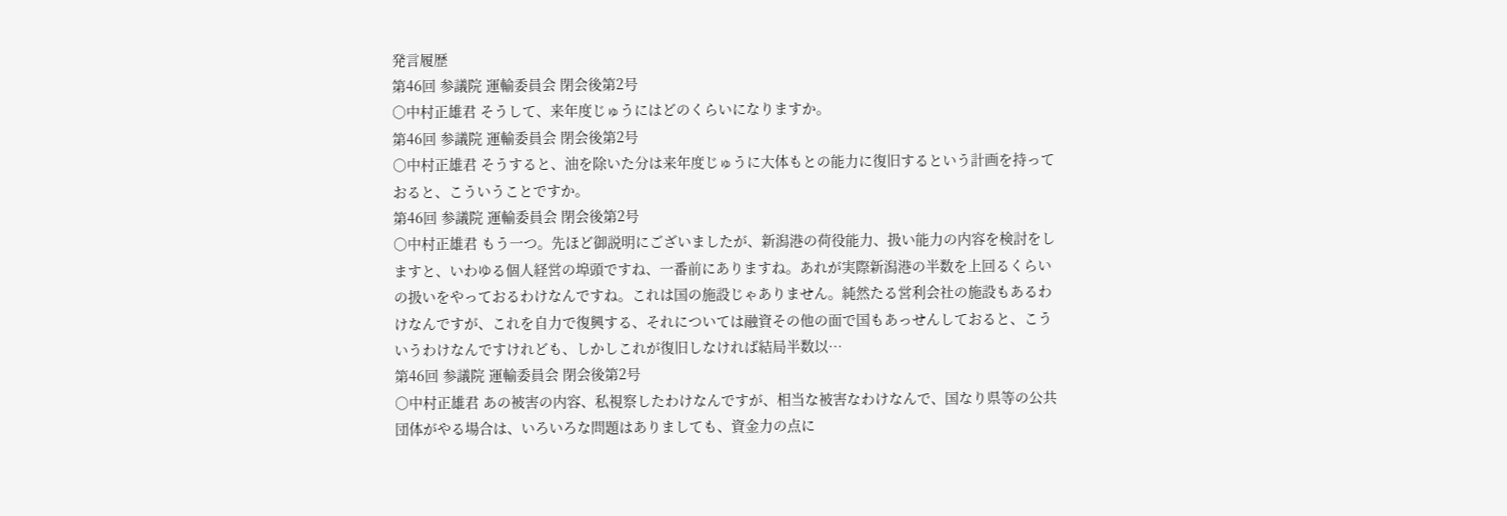発言履歴
第46回 参議院 運輸委員会 閉会後第2号
○中村正雄君 そうして、来年度じゅうにはどのくらいになりますか。
第46回 参議院 運輸委員会 閉会後第2号
○中村正雄君 そうすると、油を除いた分は来年度じゅうに大体もとの能力に復旧するという計画を持っておると、こういうことですか。
第46回 参議院 運輸委員会 閉会後第2号
○中村正雄君 もう一つ。先ほど御説明にございましたが、新潟港の荷役能力、扱い能力の内容を検討をしますと、いわゆる個人経営の埠頭ですね、一番前にありますね。あれが実際新潟港の半数を上回るくらいの扱いをやっておるわけなんですね。これは国の施設じゃありません。純然たる営利会社の施設もあるわけなんですが、これを自力で復興する、それについては融資その他の面で国もあっせんしておると、こういうわけなんですけれども、しかしこれが復旧しなければ結局半数以…
第46回 参議院 運輸委員会 閉会後第2号
○中村正雄君 あの被害の内容、私視察したわけなんですが、相当な被害なわけなんで、国なり県等の公共団体がやる場合は、いろいろな問題はありましても、資金力の点に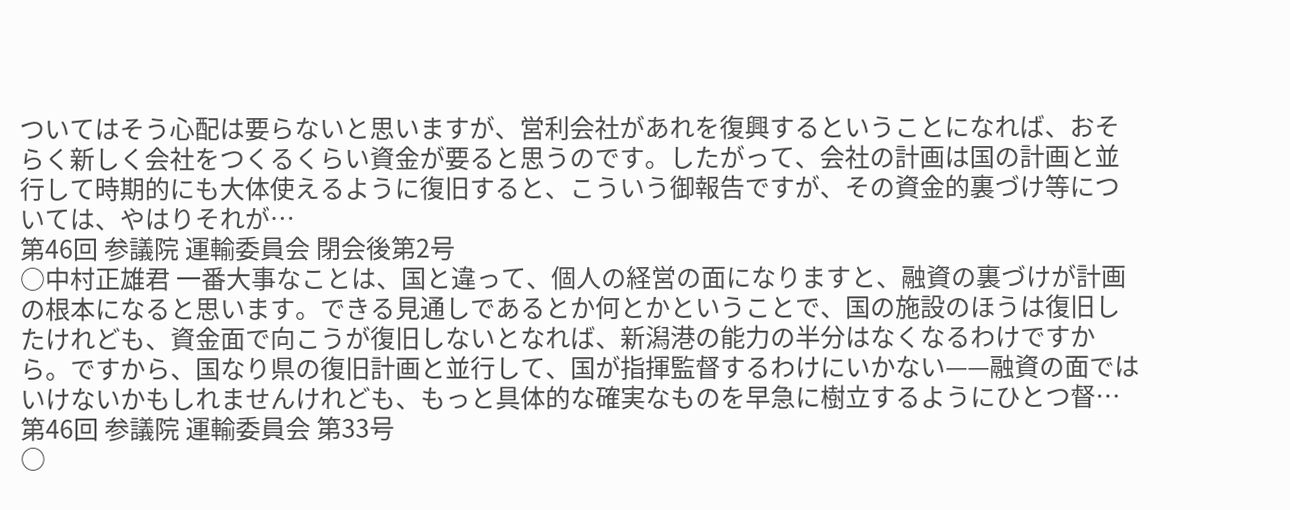ついてはそう心配は要らないと思いますが、営利会社があれを復興するということになれば、おそらく新しく会社をつくるくらい資金が要ると思うのです。したがって、会社の計画は国の計画と並行して時期的にも大体使えるように復旧すると、こういう御報告ですが、その資金的裏づけ等については、やはりそれが…
第46回 参議院 運輸委員会 閉会後第2号
○中村正雄君 一番大事なことは、国と違って、個人の経営の面になりますと、融資の裏づけが計画の根本になると思います。できる見通しであるとか何とかということで、国の施設のほうは復旧したけれども、資金面で向こうが復旧しないとなれば、新潟港の能力の半分はなくなるわけですから。ですから、国なり県の復旧計画と並行して、国が指揮監督するわけにいかない——融資の面ではいけないかもしれませんけれども、もっと具体的な確実なものを早急に樹立するようにひとつ督…
第46回 参議院 運輸委員会 第33号
○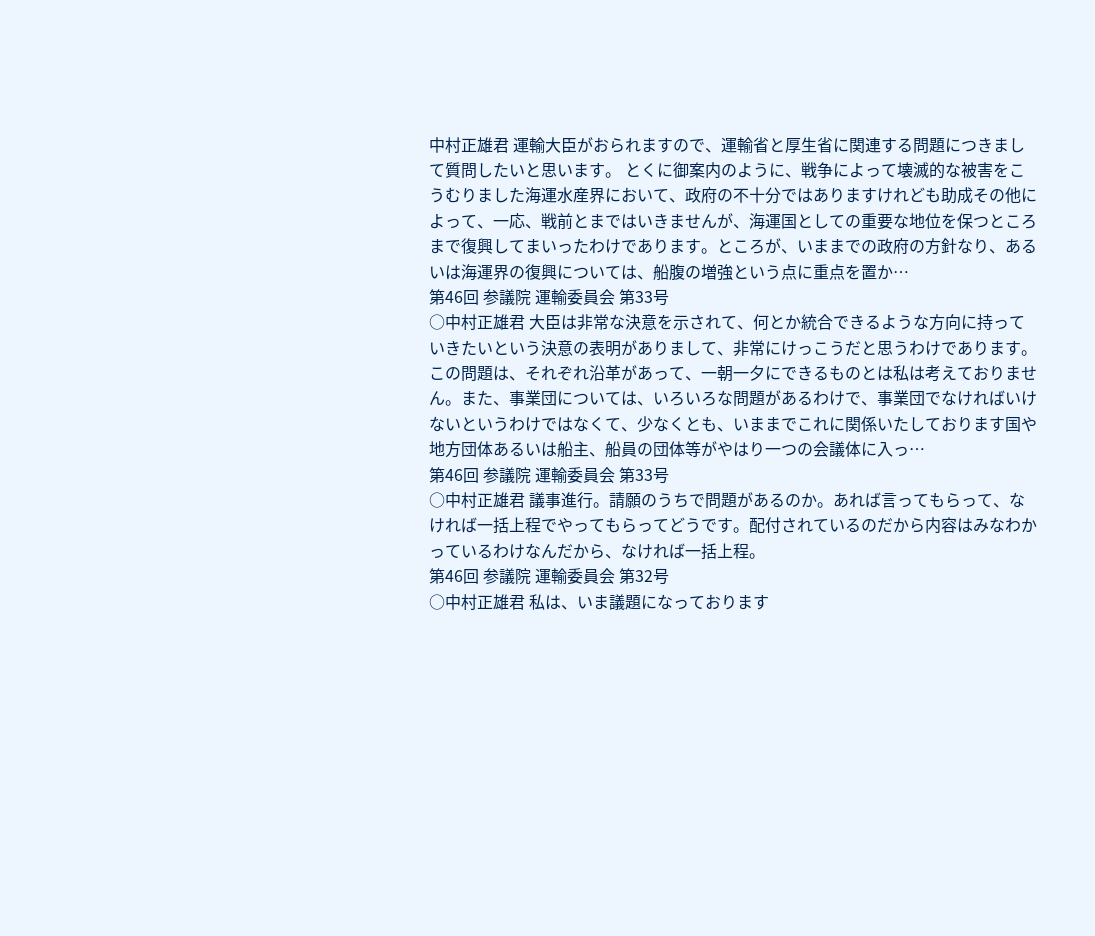中村正雄君 運輸大臣がおられますので、運輸省と厚生省に関連する問題につきまして質問したいと思います。 とくに御案内のように、戦争によって壊滅的な被害をこうむりました海運水産界において、政府の不十分ではありますけれども助成その他によって、一応、戦前とまではいきませんが、海運国としての重要な地位を保つところまで復興してまいったわけであります。ところが、いままでの政府の方針なり、あるいは海運界の復興については、船腹の増強という点に重点を置か…
第46回 参議院 運輸委員会 第33号
○中村正雄君 大臣は非常な決意を示されて、何とか統合できるような方向に持っていきたいという決意の表明がありまして、非常にけっこうだと思うわけであります。この問題は、それぞれ沿革があって、一朝一夕にできるものとは私は考えておりません。また、事業団については、いろいろな問題があるわけで、事業団でなければいけないというわけではなくて、少なくとも、いままでこれに関係いたしております国や地方団体あるいは船主、船員の団体等がやはり一つの会議体に入っ…
第46回 参議院 運輸委員会 第33号
○中村正雄君 議事進行。請願のうちで問題があるのか。あれば言ってもらって、なければ一括上程でやってもらってどうです。配付されているのだから内容はみなわかっているわけなんだから、なければ一括上程。
第46回 参議院 運輸委員会 第32号
○中村正雄君 私は、いま議題になっております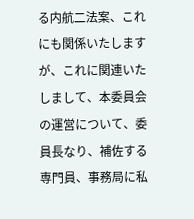る内航二法案、これにも関係いたしますが、これに関連いたしまして、本委員会の運営について、委員長なり、補佐する専門員、事務局に私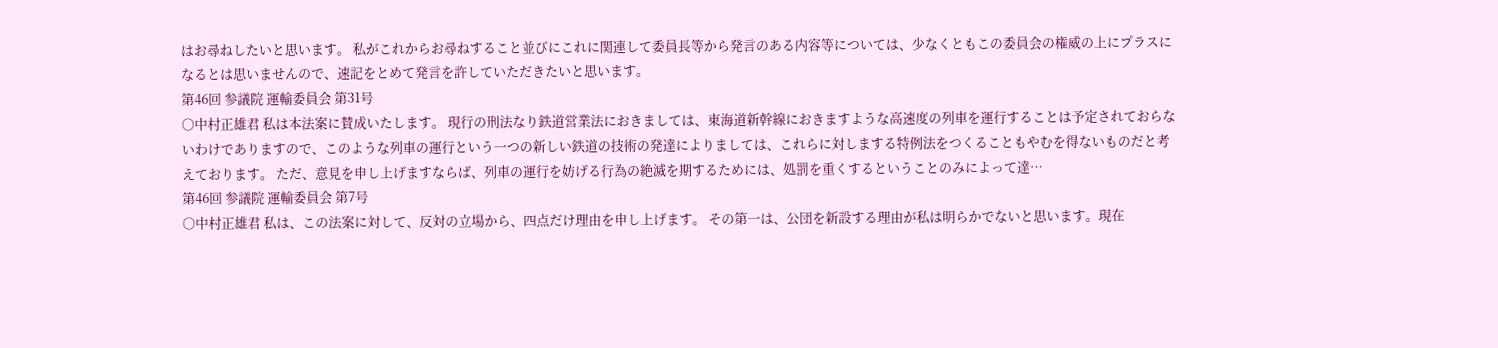はお尋ねしたいと思います。 私がこれからお尋ねすること並びにこれに関連して委員長等から発言のある内容等については、少なくともこの委員会の権威の上にプラスになるとは思いませんので、速記をとめて発言を許していただきたいと思います。
第46回 参議院 運輸委員会 第31号
○中村正雄君 私は本法案に賛成いたします。 現行の刑法なり鉄道営業法におきましては、東海道新幹線におきますような高速度の列車を運行することは予定されておらないわけでありますので、このような列車の運行という一つの新しい鉄道の技術の発達によりましては、これらに対しまする特例法をつくることもやむを得ないものだと考えております。 ただ、意見を申し上げますならば、列車の運行を妨げる行為の絶滅を期するためには、処罰を重くするということのみによって達…
第46回 参議院 運輸委員会 第7号
○中村正雄君 私は、この法案に対して、反対の立場から、四点だけ理由を申し上げます。 その第一は、公団を新設する理由が私は明らかでないと思います。現在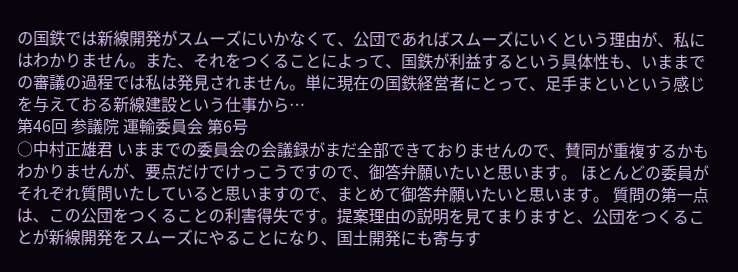の国鉄では新線開発がスムーズにいかなくて、公団であればスムーズにいくという理由が、私にはわかりません。また、それをつくることによって、国鉄が利益するという具体性も、いままでの審議の過程では私は発見されません。単に現在の国鉄経営者にとって、足手まといという感じを与えておる新線建設という仕事から…
第46回 参議院 運輸委員会 第6号
○中村正雄君 いままでの委員会の会議録がまだ全部できておりませんので、賛同が重複するかもわかりませんが、要点だけでけっこうですので、御答弁願いたいと思います。 ほとんどの委員がそれぞれ質問いたしていると思いますので、まとめて御答弁願いたいと思います。 質問の第一点は、この公団をつくることの利害得失です。提案理由の説明を見てまりますと、公団をつくることが新線開発をスムーズにやることになり、国土開発にも寄与す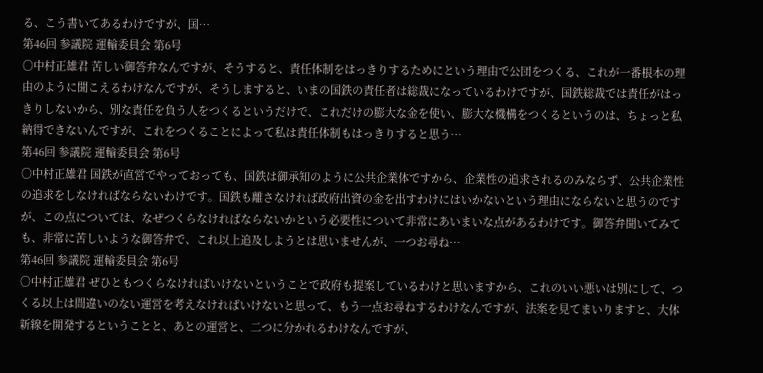る、こう書いてあるわけですが、国…
第46回 参議院 運輸委員会 第6号
○中村正雄君 苦しい御答弁なんですが、そうすると、責任体制をはっきりするためにという理由で公団をつくる、これが一番根本の理由のように聞こえるわけなんですが、そうしますると、いまの国鉄の責任者は総裁になっているわけですが、国鉄総裁では責任がはっきりしないから、別な責任を負う人をつくるというだけで、これだけの膨大な金を使い、膨大な機構をつくるというのは、ちょっと私納得できないんですが、これをつくることによって私は責任体制もはっきりすると思う…
第46回 参議院 運輸委員会 第6号
○中村正雄君 国鉄が直営でやっておっても、国鉄は御承知のように公共企業体ですから、企業性の追求されるのみならず、公共企業性の追求をしなければならないわけです。国鉄も離さなければ政府出資の金を出すわけにはいかないという理由にならないと思うのですが、この点については、なぜつくらなければならないかという必要性について非常にあいまいな点があるわけです。御答弁聞いてみても、非常に苦しいような御答弁で、これ以上追及しようとは思いませんが、一つお尋ね…
第46回 参議院 運輸委員会 第6号
○中村正雄君 ぜひともつくらなければいけないということで政府も提案しているわけと思いますから、これのいい悪いは別にして、つくる以上は間違いのない運営を考えなければいけないと思って、もう一点お尋ねするわけなんですが、法案を見てまいりますと、大体新線を開発するということと、あとの運営と、二つに分かれるわけなんですが、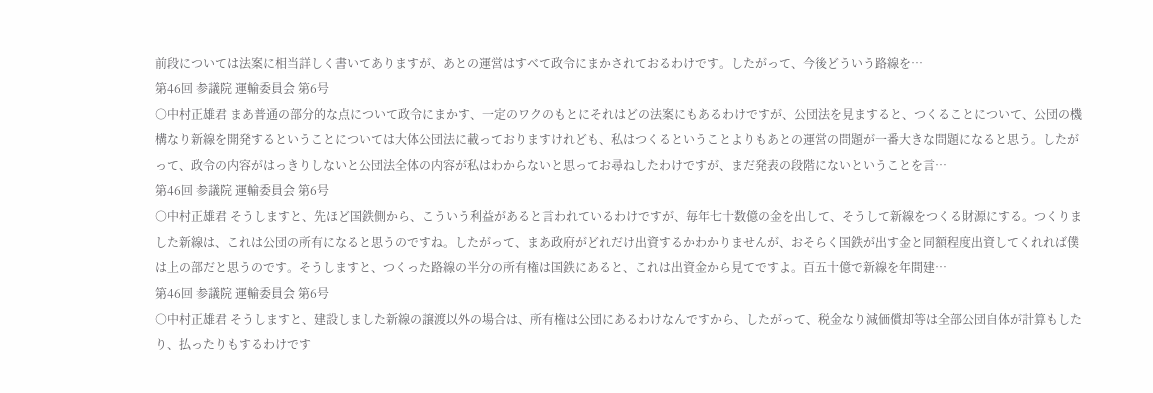前段については法案に相当詳しく書いてありますが、あとの運営はすべて政令にまかされておるわけです。したがって、今後どういう路線を…
第46回 参議院 運輸委員会 第6号
○中村正雄君 まあ普通の部分的な点について政令にまかす、一定のワクのもとにそれはどの法案にもあるわけですが、公団法を見ますると、つくることについて、公団の機構なり新線を開発するということについては大体公団法に載っておりますけれども、私はつくるということよりもあとの運営の問題が一番大きな問題になると思う。したがって、政令の内容がはっきりしないと公団法全体の内容が私はわからないと思ってお尋ねしたわけですが、まだ発表の段階にないということを言…
第46回 参議院 運輸委員会 第6号
○中村正雄君 そうしますと、先ほど国鉄側から、こういう利益があると言われているわけですが、毎年七十数億の金を出して、そうして新線をつくる財源にする。つくりました新線は、これは公団の所有になると思うのですね。したがって、まあ政府がどれだけ出資するかわかりませんが、おそらく国鉄が出す金と同額程度出資してくれれば僕は上の部だと思うのです。そうしますと、つくった路線の半分の所有権は国鉄にあると、これは出資金から見てですよ。百五十億で新線を年間建…
第46回 参議院 運輸委員会 第6号
○中村正雄君 そうしますと、建設しました新線の譲渡以外の場合は、所有権は公団にあるわけなんですから、したがって、税金なり減価償却等は全部公団自体が計算もしたり、払ったりもするわけです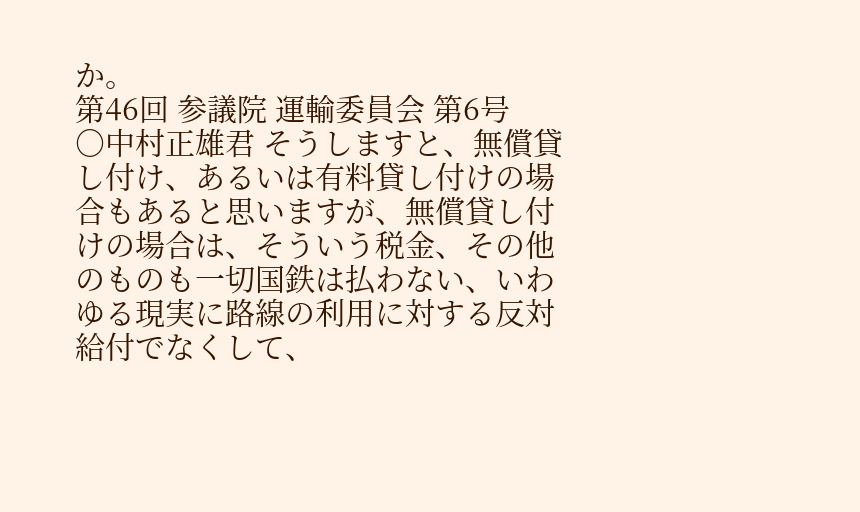か。
第46回 参議院 運輸委員会 第6号
○中村正雄君 そうしますと、無償貸し付け、あるいは有料貸し付けの場合もあると思いますが、無償貸し付けの場合は、そういう税金、その他のものも一切国鉄は払わない、いわゆる現実に路線の利用に対する反対給付でなくして、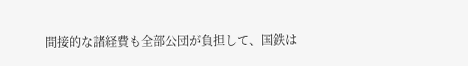間接的な諸経費も全部公団が負担して、国鉄は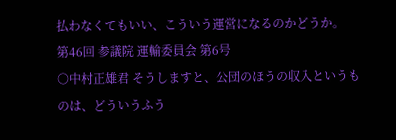払わなくてもいい、こういう運営になるのかどうか。
第46回 参議院 運輸委員会 第6号
○中村正雄君 そうしますと、公団のほうの収入というものは、どういうふう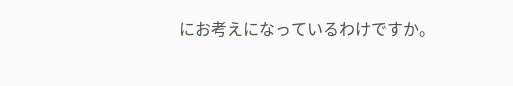にお考えになっているわけですか。